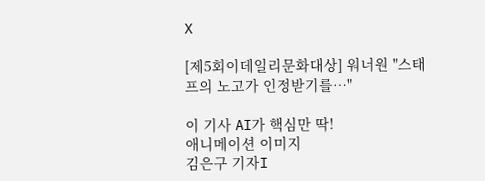X

[제5회이데일리문화대상] 워너원 "스태프의 노고가 인정받기를…"

이 기사 AI가 핵심만 딱!
애니메이션 이미지
김은구 기자I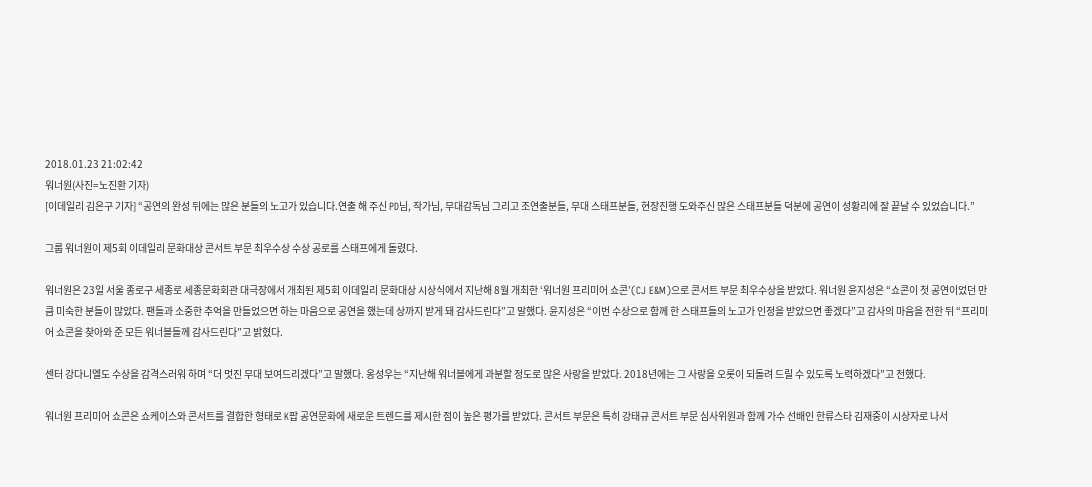2018.01.23 21:02:42
워너원(사진=노진환 기자)
[이데일리 김은구 기자] “공연의 완성 뒤에는 많은 분들의 노고가 있습니다.연출 해 주신 PD님, 작가님, 무대감독님 그리고 조연출분들, 무대 스태프분들, 현장진행 도와주신 많은 스태프분들 덕분에 공연이 성황리에 잘 끝날 수 있었습니다.”

그룹 워너원이 제5회 이데일리 문화대상 콘서트 부문 최우수상 수상 공로를 스태프에게 돌렸다.

워너원은 23일 서울 종로구 세종로 세종문화회관 대극장에서 개최된 제5회 이데일리 문화대상 시상식에서 지난해 8월 개최한 ‘워너원 프리미어 쇼콘’(CJ E&M)으로 콘서트 부문 최우수상을 받았다. 워너원 윤지성은 “쇼콘이 첫 공연이었던 만큼 미숙한 분들이 많았다. 팬들과 소중한 추억을 만들었으면 하는 마음으로 공연을 했는데 상까지 받게 돼 감사드린다”고 말했다. 윤지성은 “이번 수상으로 함께 한 스태프들의 노고가 인정을 받았으면 좋겠다”고 감사의 마음을 전한 뒤 “프리미어 쇼콘을 찾아와 준 모든 워너블들께 감사드린다”고 밝혔다.

센터 강다니엘도 수상을 감격스러워 하며 “더 멋진 무대 보여드리겠다”고 말했다. 옹성우는 “지난해 워너블에게 과분할 정도로 많은 사랑을 받았다. 2018년에는 그 사랑을 오롯이 되돌려 드릴 수 있도록 노력하겠다”고 전했다.

워너원 프리미어 쇼콘은 쇼케이스와 콘서트를 결합한 형태로 K팝 공연문화에 새로운 트렌드를 제시한 점이 높은 평가를 받았다. 콘서트 부문은 특히 강태규 콘서트 부문 심사위원과 함께 가수 선배인 한류스타 김재중이 시상자로 나서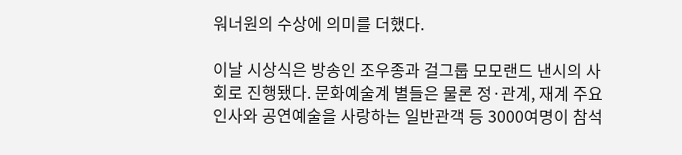워너원의 수상에 의미를 더했다.

이날 시상식은 방송인 조우종과 걸그룹 모모랜드 낸시의 사회로 진행됐다. 문화예술계 별들은 물론 정·관계, 재계 주요인사와 공연예술을 사랑하는 일반관객 등 3000여명이 참석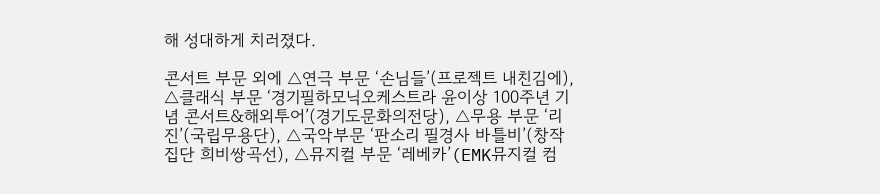해 성대하게 치러졌다.

콘서트 부문 외에 △연극 부문 ‘손님들’(프로젝트 내친김에), △클래식 부문 ‘경기필하모닉오케스트라 윤이상 100주년 기념 콘서트&해외투어’(경기도문화의전당), △무용 부문 ‘리진’(국립무용단), △국악부문 ‘판소리 필경사 바틀비’(창작집단 희비쌍곡선), △뮤지컬 부문 ‘레베카’(EMK뮤지컬 컴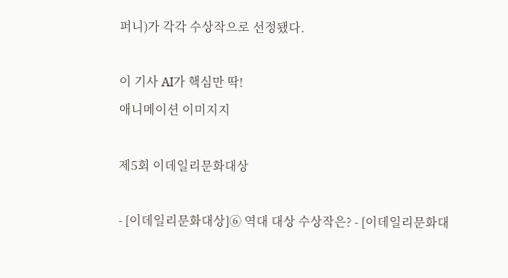퍼니)가 각각 수상작으로 선정됐다.

이 기사 AI가 핵심만 딱!
애니메이션 이미지지

제5회 이데일리문화대상

- [이데일리문화대상]⑥ 역대 대상 수상작은? - [이데일리문화대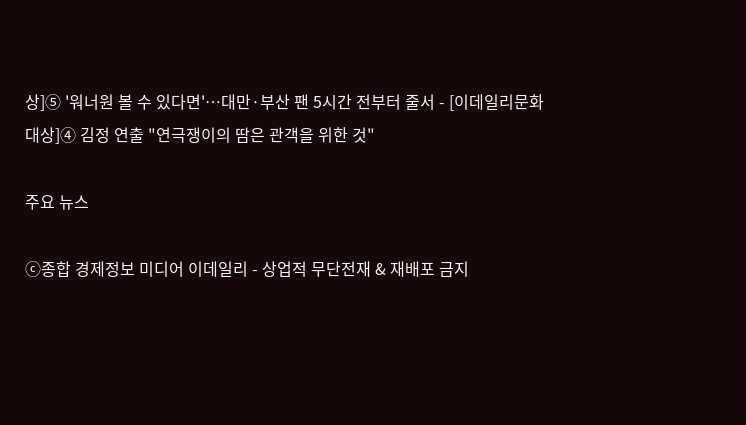상]⑤ '워너원 볼 수 있다면'…대만·부산 팬 5시간 전부터 줄서 - [이데일리문화대상]④ 김정 연출 "연극쟁이의 땀은 관객을 위한 것"

주요 뉴스

ⓒ종합 경제정보 미디어 이데일리 - 상업적 무단전재 & 재배포 금지